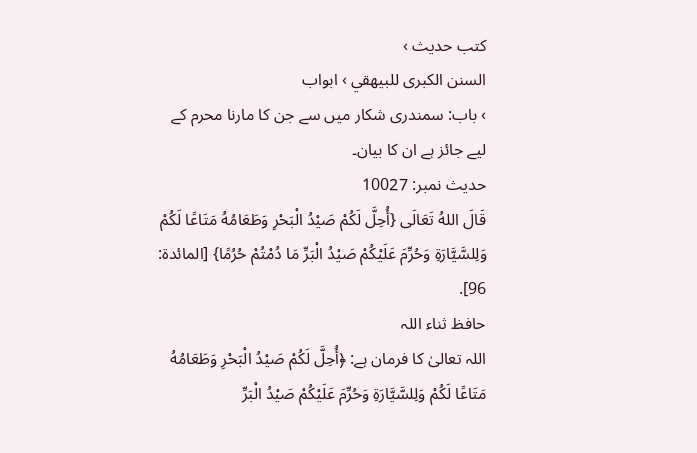کتب حدیث ›
السنن الكبرى للبيهقي › ابواب
› باب: سمندری شکار میں سے جن کا مارنا محرم کے لیے جائز ہے ان کا بیان۔
حدیث نمبر: 10027
قَالَ اللهُ تَعَالَى {أُحِلَّ لَكُمْ صَيْدُ الْبَحْرِ وَطَعَامُهُ مَتَاعًا لَكُمْ وَلِلسَّيَّارَةِ وَحُرِّمَ عَلَيْكُمْ صَيْدُ الْبَرِّ مَا دُمْتُمْ حُرُمًا} [المائدة: 96].
حافظ ثناء اللہ
اللہ تعالیٰ کا فرمان ہے: ﴿أُحِلَّ لَكُمْ صَيْدُ الْبَحْرِ وَطَعَامُهُ مَتَاعًا لَكُمْ وَلِلسَّيَّارَةِ وَحُرِّمَ عَلَيْكُمْ صَيْدُ الْبَرِّ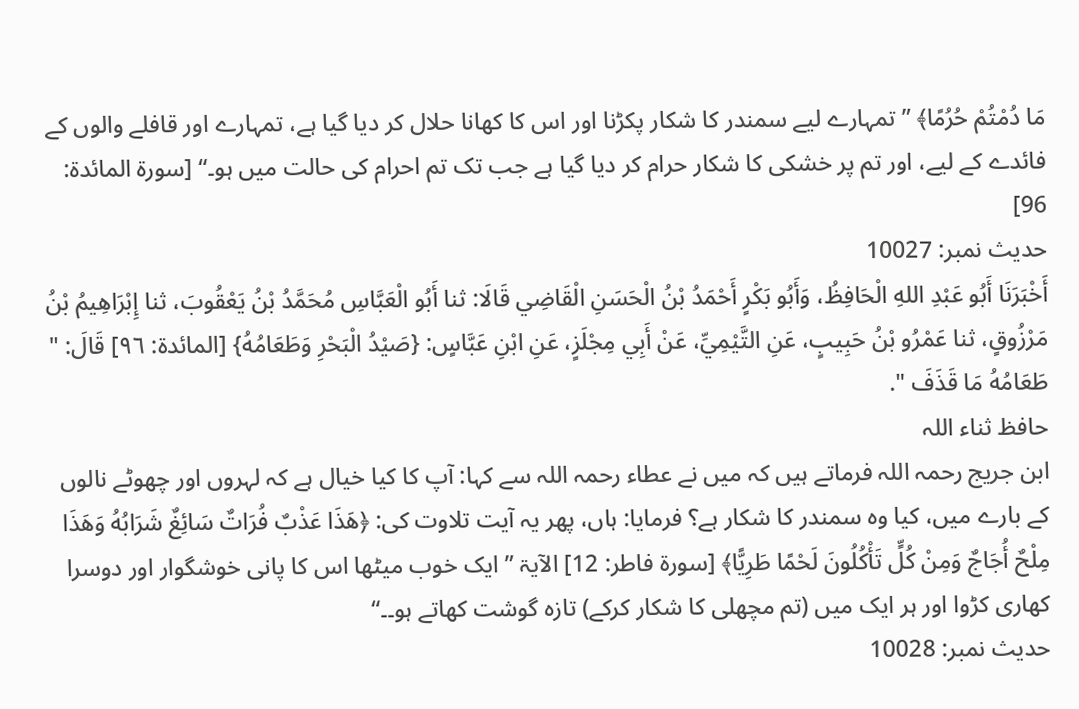مَا دُمْتُمْ حُرُمًا﴾ ”تمہارے لیے سمندر کا شکار پکڑنا اور اس کا کھانا حلال کر دیا گیا ہے، تمہارے اور قافلے والوں کے فائدے کے لیے، اور تم پر خشکی کا شکار حرام کر دیا گیا ہے جب تک تم احرام کی حالت میں ہو۔“ [سورة المائدة: 96]
حدیث نمبر: 10027
أَخْبَرَنَا أَبُو عَبْدِ اللهِ الْحَافِظُ، وَأَبُو بَكْرٍ أَحْمَدُ بْنُ الْحَسَنِ الْقَاضِي قَالَا: ثنا أَبُو الْعَبَّاسِ مُحَمَّدُ بْنُ يَعْقُوبَ، ثنا إِبْرَاهِيمُ بْنُ مَرْزُوقٍ، ثنا عَمْرُو بْنُ حَبِيبٍ، عَنِ التَّيْمِيِّ، عَنْ أَبِي مِجْلَزٍ، عَنِ ابْنِ عَبَّاسٍ: {صَيْدُ الْبَحْرِ وَطَعَامُهُ} [المائدة: ٩٦] قَالَ: " طَعَامُهُ مَا قَذَفَ ".
حافظ ثناء اللہ
ابن جریج رحمہ اللہ فرماتے ہیں کہ میں نے عطاء رحمہ اللہ سے کہا: آپ کا کیا خیال ہے کہ لہروں اور چھوٹے نالوں کے بارے میں، کیا وہ سمندر کا شکار ہے؟ فرمایا: ہاں، پھر یہ آیت تلاوت کی: ﴿هَذَا عَذْبٌ فُرَاتٌ سَائِغٌ شَرَابُهُ وَهَذَا مِلْحٌ أُجَاجٌ وَمِنْ كُلٍّ تَأْكُلُونَ لَحْمًا طَرِيًّا﴾ [سورة فاطر: 12] الآیۃ ”ایک خوب میٹھا اس کا پانی خوشگوار اور دوسرا کھاری کڑوا اور ہر ایک میں (تم مچھلی کا شکار کرکے) تازہ گوشت کھاتے ہو۔۔“
حدیث نمبر: 10028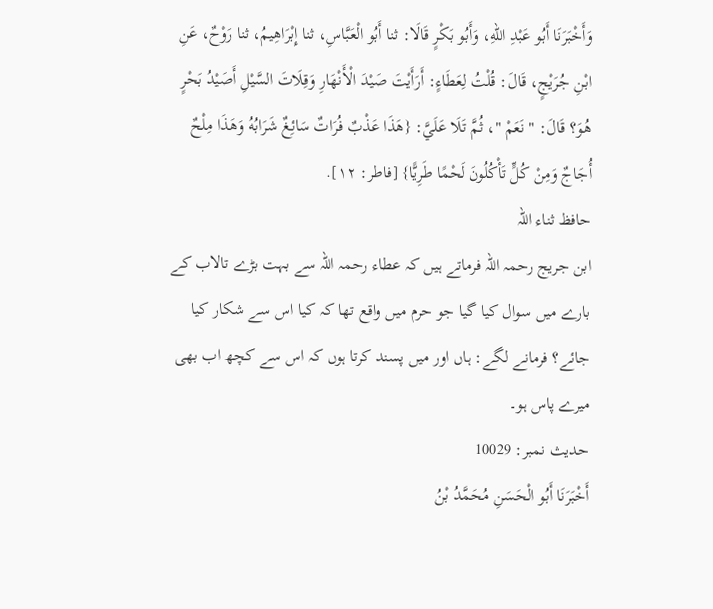وَأَخْبَرَنَا أَبُو عَبْدِ اللهِ، وَأَبُو بَكْرٍ قَالَا: ثنا أَبُو الْعَبَّاسِ، ثنا إِبْرَاهِيمُ، ثنا رَوْحٌ، عَنِ ابْنِ جُرَيْجٍ، قَالَ: قُلْتُ لِعَطَاءٍ: أَرَأَيْتَ صَيْدَ الْأَنْهَارِ وَقِلَاتَ السَّيْلِ أَصَيْدُ بَحْرٍ هُوَ؟ قَالَ: " نَعَمْ "، ثُمَّ تَلَا عَلَيَّ: {هَذَا عَذْبٌ فُرَاتٌ سَائِغٌ شَرَابُهُ وَهَذَا مِلْحٌ أُجَاجٌ وَمِنْ كُلٍّ تَأْكُلُونَ لَحْمًا طَرِيًّا} [فاطر: ١٢].
حافظ ثناء اللہ
ابن جریج رحمہ اللہ فرماتے ہیں کہ عطاء رحمہ اللہ سے بہت بڑے تالاب کے بارے میں سوال کیا گیا جو حرم میں واقع تھا کہ کیا اس سے شکار کیا جائے؟ فرمانے لگے: ہاں اور میں پسند کرتا ہوں کہ اس سے کچھ اب بھی میرے پاس ہو۔
حدیث نمبر: 10029
أَخْبَرَنَا أَبُو الْحَسَنِ مُحَمَّدُ بْنُ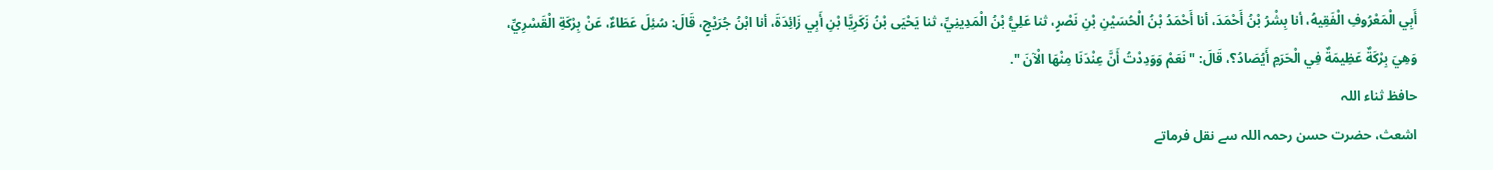أَبِي الْمَعْرُوفِ الْفَقِيهُ، أنا بِشْرُ بْنُ أَحْمَدَ، أنا أَحْمَدُ بْنُ الْحُسَيْنِ بْنِ نَصْرٍ، ثنا عَلِيُّ بْنُ الْمَدِينِيِّ، ثنا يَحْيَى بْنُ زَكَرِيَّا بْنِ أَبِي زَائِدَةَ، أنا ابْنُ جُرَيْجٍ، قَالَ: سُئِلَ عَطَاءٌ، عَنْ بِرْكَةِ الْقَسْرِيِّ، وَهِيَ بِرْكَةٌ عَظِيمَةٌ فِي الْحَرَمِ أَيُصَادُ؟، قَالَ: " نَعَمْ وَوَدِدْتُ أَنَّ عِنْدَنَا مِنْهَا الْآنَ ".
حافظ ثناء اللہ
اشعث، حضرت حسن رحمہ اللہ سے نقل فرماتے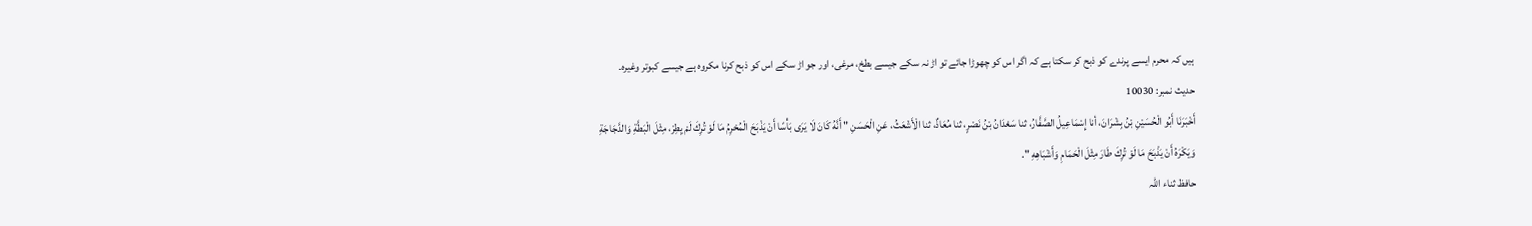ہیں کہ محرم ایسے پرندے کو ذبح کر سکتا ہے کہ اگر اس کو چھوڑا جائے تو اڑ نہ سکے جیسے بطخ، مرغی، اور جو اڑ سکے اس کو ذبح کرنا مکروہ ہے جیسے کبوتر وغیرہ۔
حدیث نمبر: 10030
أَخْبَرَنَا أَبُو الْحُسَيْنِ بْنُ بِشْرَانَ، أنا إِسْمَاعِيلُ الصَّفَّارُ، ثنا سَعْدَانُ بْنُ نَصْرٍ، ثنا مُعَاذٌ، ثنا الْأَشْعَثُ، عَنِ الْحَسَنِ " أَنَّهُ كَانَ لَا يَرَى بَأْسًا أَنْ يَذْبَحَ الْمُحْرِمُ مَا لَوْ تُرِكَ لَمْ يِطِرْ، مِثْلَ الْبَطَّةِ وَالدَّجَاجَةِ وَيَكْرَهُ أَنْ يَذْبَحَ مَا لَوْ تُرِكَ طَارَ مِثْلَ الْحَمَامِ وَأَشْبَاهِهِ ".
حافظ ثناء اللہ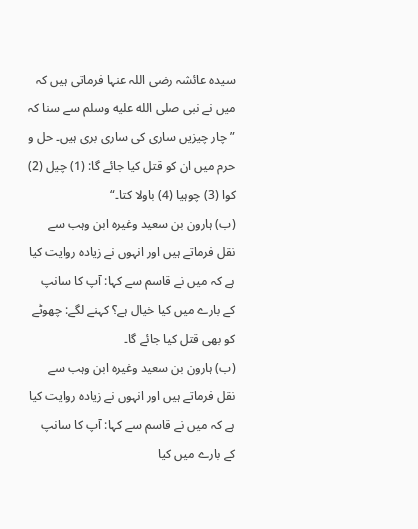سیدہ عائشہ رضی اللہ عنہا فرماتی ہیں کہ میں نے نبی صلى الله عليه وسلم سے سنا کہ ”چار چیزیں ساری کی ساری بری ہیں۔ حل و حرم میں ان کو قتل کیا جائے گا: (1) چیل (2) کوا (3) چوہیا (4) باولا کتا۔“
(ب) ہارون بن سعید وغیرہ ابن وہب سے نقل فرماتے ہیں اور انہوں نے زیادہ روایت کیا ہے کہ میں نے قاسم سے کہا: آپ کا سانپ کے بارے میں کیا خیال ہے؟ کہنے لگے: چھوٹے کو بھی قتل کیا جائے گا۔
(ب) ہارون بن سعید وغیرہ ابن وہب سے نقل فرماتے ہیں اور انہوں نے زیادہ روایت کیا ہے کہ میں نے قاسم سے کہا: آپ کا سانپ کے بارے میں کیا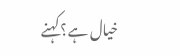خیال ہے؟ کہنے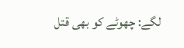لگے: چھوٹے کو بھی قتل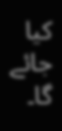کیا جائے گا۔